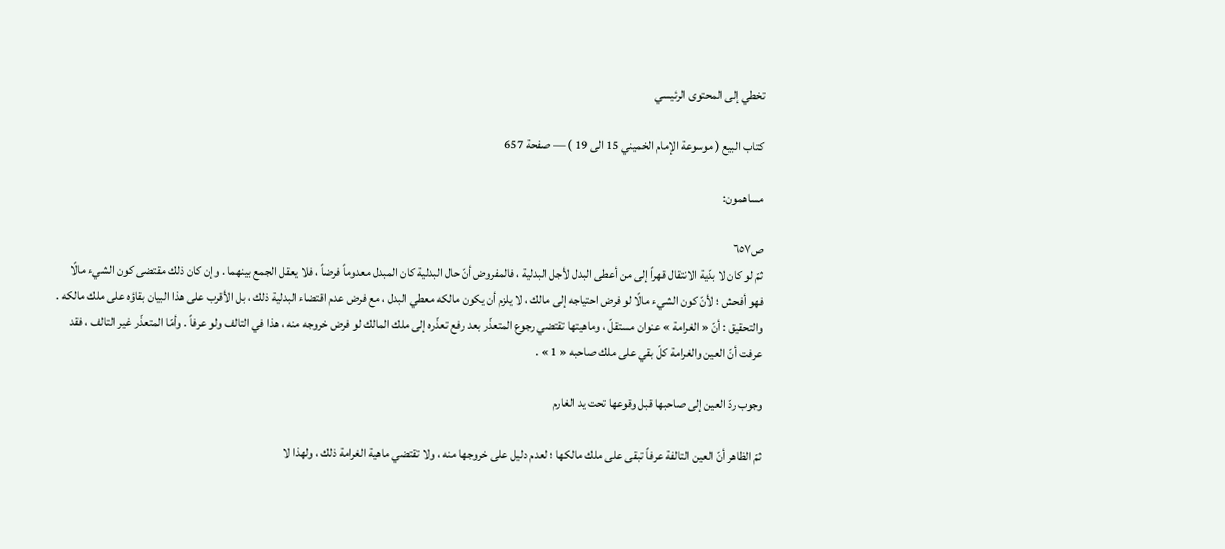تخطي إلى المحتوى الرئيسي

كتاب البيع ( موسوعة الإمام الخميني 15 الى 19 ) — صفحة 657

مساهمون:

ص٦٥٧
ثمّ لو كان لا بدّية الانتقال قهراً إلى من أعطى البدل لأجل البدلية ، فالمفروض أنّ حال البدلية كان المبدل معدوماً فرضاً ، فلا يعقل الجمع بينهما . وإن كان ذلك مقتضى كون الشيء مالًا فهو أفحش ؛ لأنّ كون الشيء مالًا لو فرض احتياجه إلى مالك ، لا يلزم أن يكون مالكه معطي البدل ، مع فرض عدم اقتضاء البدلية ذلك ، بل الأقرب على هذا البيان بقاؤه على ملك مالكه . والتحقيق : أنّ « الغرامة » عنوان مستقلّ ، وماهيتها تقتضي رجوع المتعذّر بعد رفع تعذّره إلى ملك المالك لو فرض خروجه منه ، هذا في التالف ولو عرفاً . وأمّا المتعذّر غير التالف ، فقد عرفت أنّ العين والغرامة كلّ بقي على ملك صاحبه « 1 » .

وجوب ردّ العين إلى صاحبها قبل وقوعها تحت يد الغارم

ثمّ الظاهر أنّ العين التالفة عرفاً تبقى على ملك مالكها ؛ لعدم دليل على خروجها منه ، ولا تقتضي ماهية الغرامة ذلك ، ولهذا لا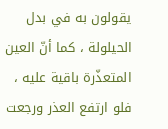يقولون به في بدل الحيلولة ، كما أنّ العين المتعذّرة باقية عليه ، فلو ارتفع العذر ورجعت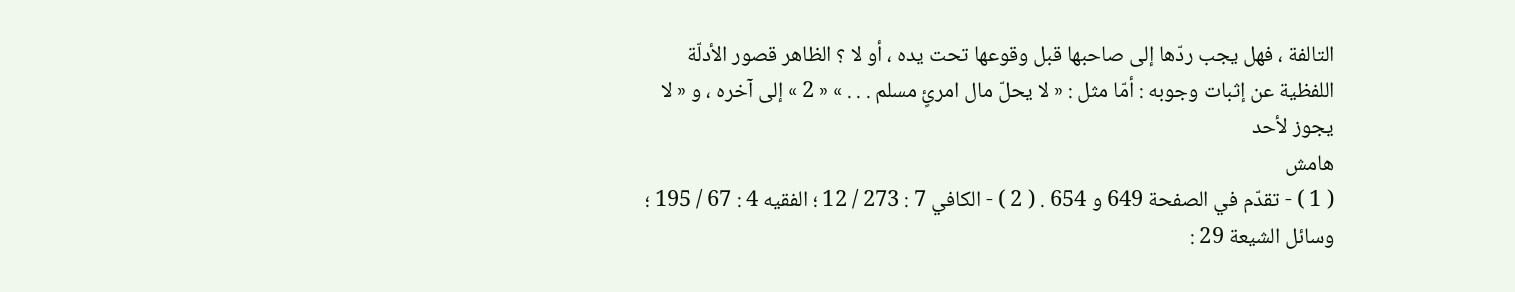التالفة ، فهل يجب ردّها إلى صاحبها قبل وقوعها تحت يده ، أو لا ؟ الظاهر قصور الأدلّة اللفظية عن إثبات وجوبه : أمّا مثل : « لا يحلّ مال امرئٍ مسلم . . . » « 2 » إلى آخره ، و « لا يجوز لأحد
هامش
( 1 ) - تقدّم في الصفحة 649 و 654 . ( 2 ) - الكافي 7 : 273 / 12 ؛ الفقيه 4 : 67 / 195 ؛ وسائل الشيعة 29 :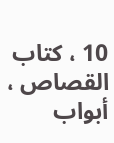10 ، كتاب القصاص ، أبواب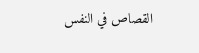القصاص في النفس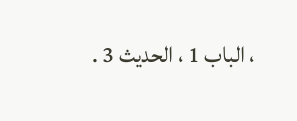، الباب 1 ، الحديث 3 .